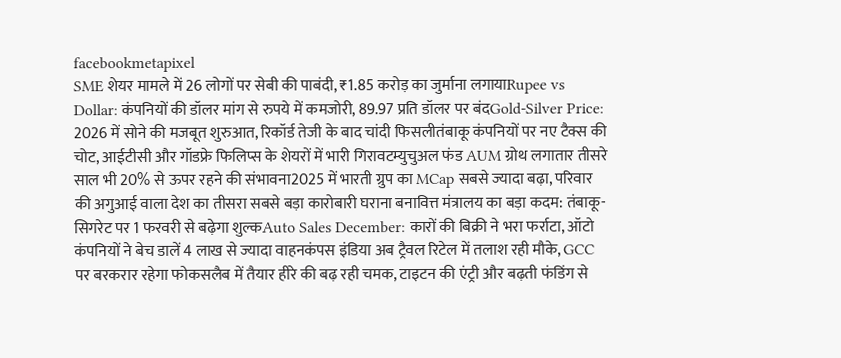facebookmetapixel
SME शेयर मामले में 26 लोगों पर सेबी की पाबंदी, ₹1.85 करोड़ का जुर्माना लगायाRupee vs Dollar: कंपनियों की डॉलर मांग से रुपये में कमजोरी, 89.97 प्रति डॉलर पर बंदGold-Silver Price: 2026 में सोने की मजबूत शुरुआत, रिकॉर्ड तेजी के बाद चांदी फिसलीतंबाकू कंपनियों पर नए टैक्स की चोट, आईटीसी और गॉडफ्रे फिलिप्स के शेयरों में भारी गिरावटम्युचुअल फंड AUM ग्रोथ लगातार तीसरे साल भी 20% से ऊपर रहने की संभावना2025 में भारती ग्रुप का MCap सबसे ज्यादा बढ़ा, परिवार की अगुआई वाला देश का तीसरा सबसे बड़ा कारोबारी घराना बनावित्त मंत्रालय का बड़ा कदम: तंबाकू-सिगरेट पर 1 फरवरी से बढ़ेगा शुल्कAuto Sales December: कारों की बिक्री ने भरा फर्राटा, ऑटो कंपनियों ने बेच डालें 4 लाख से ज्यादा वाहनकंपस इंडिया अब ट्रैवल रिटेल में तलाश रही मौके, GCC पर बरकरार रहेगा फोकसलैब में तैयार हीरे की बढ़ रही चमक, टाइटन की एंट्री और बढ़ती फंडिंग से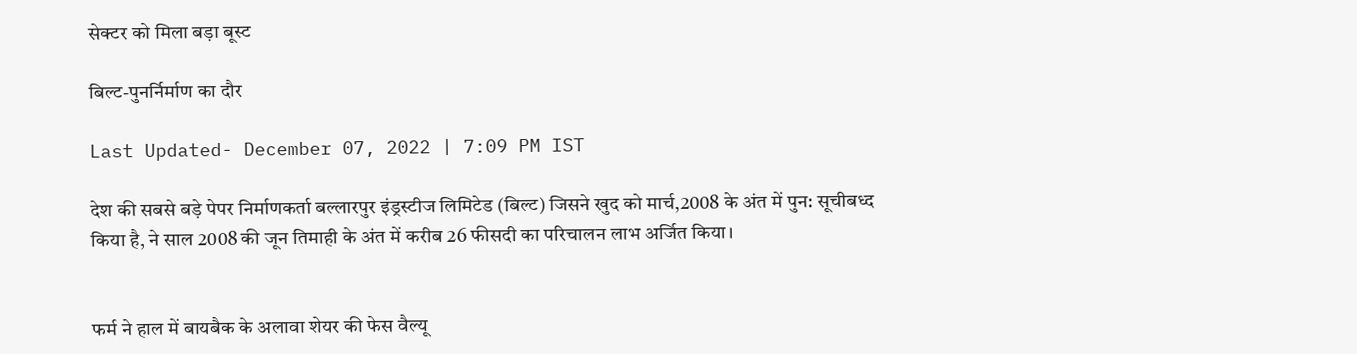सेक्टर को मिला बड़ा बूस्ट

बिल्ट-पुनर्निर्माण का दौर

Last Updated- December 07, 2022 | 7:09 PM IST

देश की सबसे बड़े पेपर निर्माणकर्ता बल्लारपुर इंड्रस्टीज लिमिटेड (बिल्ट) जिसने खुद को मार्च,2008 के अंत में पुन: सूचीबध्द किया है, ने साल 2008 की जून तिमाही के अंत में करीब 26 फीसदी का परिचालन लाभ अर्जित किया।


फर्म ने हाल में बायबैक के अलावा शेयर की फेस वैल्यू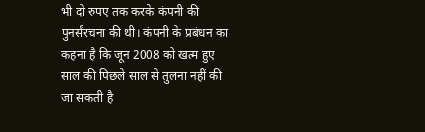भी दो रुपए तक करके कंपनी की पुनर्संरचना की थी। कंपनी के प्रबंधन का कहना है कि जून 2008 को खत्म हुए साल की पिछले साल से तुलना नहीं की जा सकती है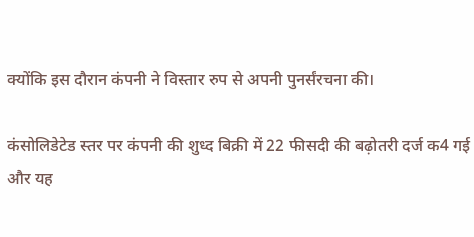क्योंकि इस दौरान कंपनी ने विस्तार रुप से अपनी पुनर्संरचना की।

कंसोलिडेटेड स्तर पर कंपनी की शुध्द बिक्री में 22 फीसदी की बढ़ोतरी दर्ज क4 गई और यह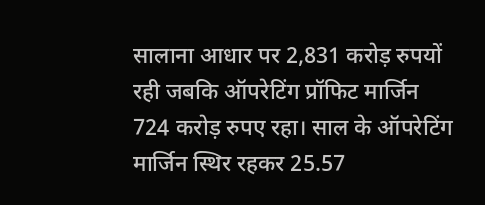सालाना आधार पर 2,831 करोड़ रुपयों रही जबकि ऑपरेटिंग प्रॉफिट मार्जिन 724 करोड़ रुपए रहा। साल के ऑपरेटिंग मार्जिन स्थिर रहकर 25.57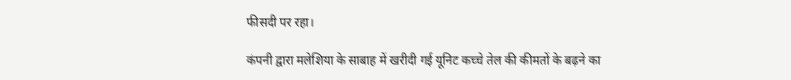फीसदी पर रहा।

कंपनी द्वारा मलेशिया के साबाह में खरीदी गई यूनिट कच्चे तेल की कीमतों के बढ़ने का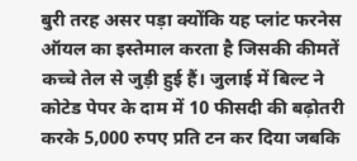बुरी तरह असर पड़ा क्योंकि यह प्लांट फरनेस ऑयल का इस्तेमाल करता है जिसकी कीमतें कच्चे तेल से जुड़ी हुई हैं। जुलाई में बिल्ट ने कोटेड पेपर के दाम में 10 फीसदी की बढ़ोतरी करके 5,000 रुपए प्रति टन कर दिया जबकि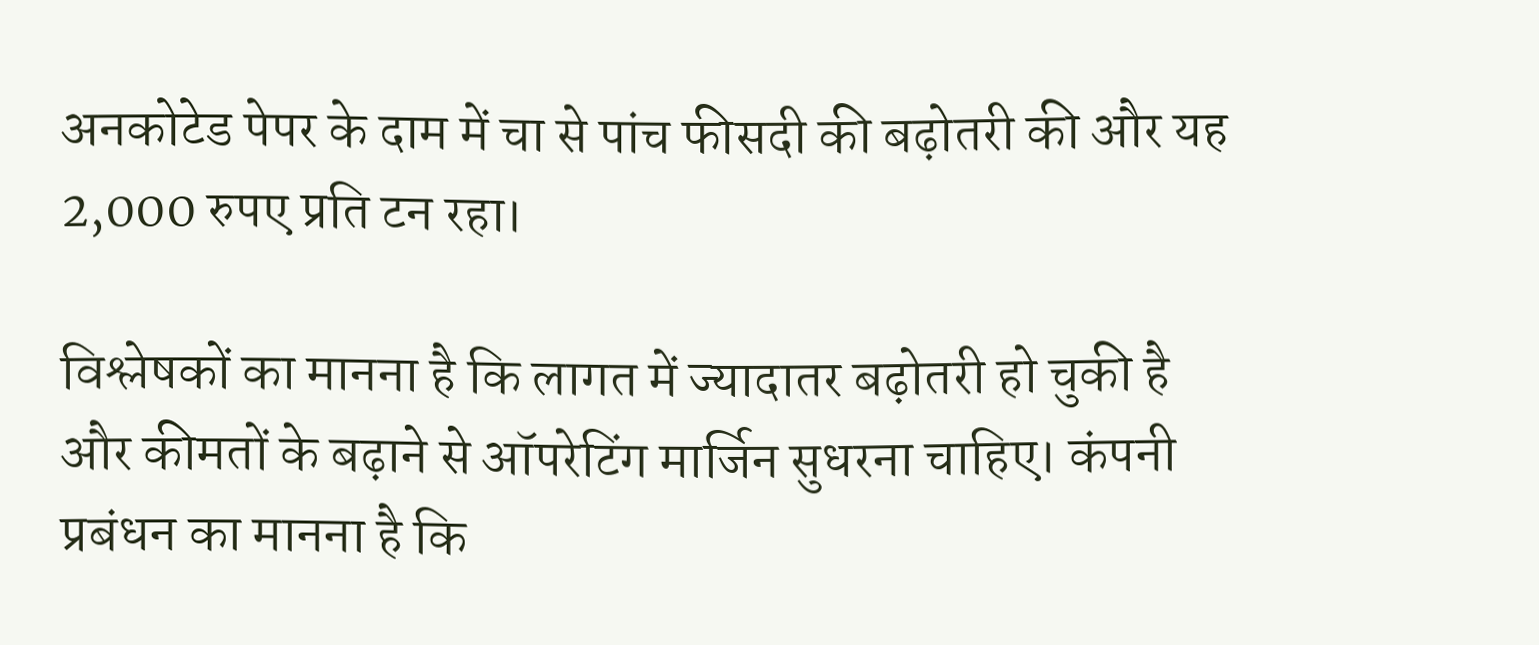अनकोटेड पेपर के दाम में चा से पांच फीसदी की बढ़ोतरी की और यह 2,000 रुपए प्रति टन रहा।

विश्लेषकों का मानना है कि लागत में ज्यादातर बढ़ोतरी हो चुकी है और कीमतों के बढ़ाने से ऑपरेटिंग मार्जिन सुधरना चाहिए। कंपनी प्रबंधन का मानना है कि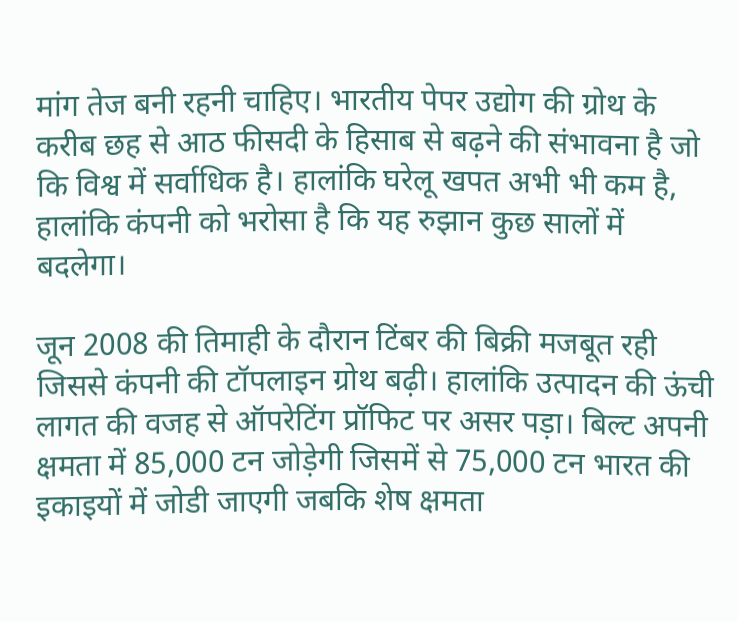मांग तेज बनी रहनी चाहिए। भारतीय पेपर उद्योग की ग्रोथ के करीब छह से आठ फीसदी के हिसाब से बढ़ने की संभावना है जो कि विश्व में सर्वाधिक है। हालांकि घरेलू खपत अभी भी कम है, हालांकि कंपनी को भरोसा है कि यह रुझान कुछ सालों में बदलेगा।

जून 2008 की तिमाही के दौरान टिंबर की बिक्री मजबूत रही जिससे कंपनी की टॉपलाइन ग्रोथ बढ़ी। हालांकि उत्पादन की ऊंची लागत की वजह से ऑपरेटिंग प्रॉफिट पर असर पड़ा। बिल्ट अपनी क्षमता में 85,000 टन जोड़ेगी जिसमें से 75,000 टन भारत की इकाइयों में जोडी जाएगी जबकि शेष क्षमता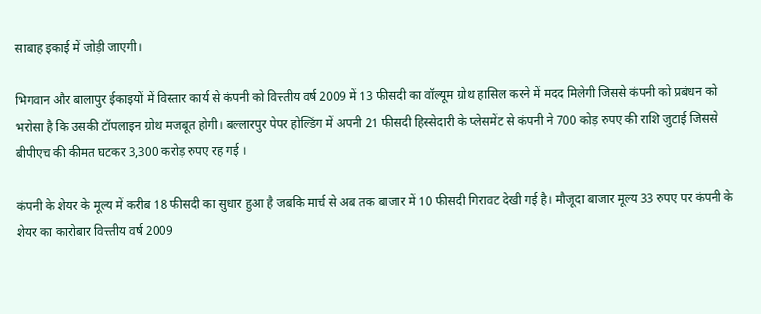साबाह इकाई में जोड़ी जाएगी।

भिगवान और बालापुर ईकाइयों में विस्तार कार्य से कंपनी को वित्त्तीय वर्ष 2009 में 13 फीसदी का वॉल्यूम ग्रोथ हासिल करने में मदद मिलेगी जिससे कंपनी को प्रबंधन को भरोसा है कि उसकी टॉपलाइन ग्रोथ मजबूत होगी। बल्लारपुर पेपर होल्डिंग में अपनी 21 फीसदी हिस्सेदारी के प्लेसमेंट से कंपनी ने 700 कोड़ रुपए की राशि जुटाई जिससे बीपीएच की कीमत घटकर 3,300 करोड़ रुपए रह गई ।

कंपनी के शेयर के मूल्य में करीब 18 फीसदी का सुधार हुआ है जबकि मार्च से अब तक बाजार में 10 फीसदी गिरावट देखी गई है। मौजूदा बाजार मूल्य 33 रुपए पर कंपनी के शेयर का कारोबार वित्त्तीय वर्ष 2009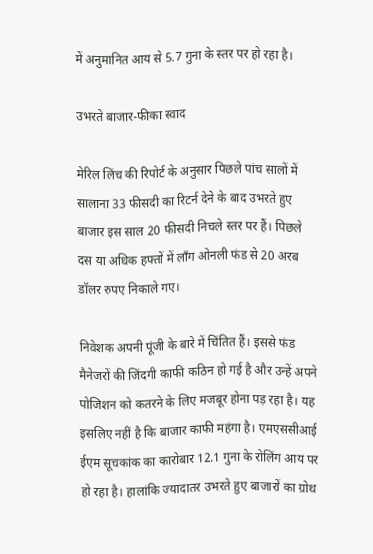में अनुमानित आय से 5.7 गुना के स्तर पर हो रहा है।

उभरते बाजार-फीका स्वाद

मेरिल लिंच की रिपोर्ट के अनुसार पिछले पांच सालों में सालाना 33 फीसदी का रिटर्न देने के बाद उभरते हुए बाजार इस साल 20 फीसदी निचले स्तर पर हैं। पिछले दस या अधिक हफ्तों में लाँग ओनली फंड से 20 अरब डॉलर रुपए निकाले गए।

निवेशक अपनी पूंजी के बारे में चिंतित हैं। इससे फंड मैनेजरों की जिंदगी काफी कठिन हो गई है और उन्हें अपने पोजिशन को कतरने के लिए मजबूर होना पड़ रहा है। यह इसलिए नहीं है कि बाजार काफी महंगा है। एमएससीआई ईएम सूचकांक का कारोबार 12.1 गुना के रोलिंग आय पर हो रहा है। हालांकि ज्यादातर उभरते हुए बाजारों का ग्रोथ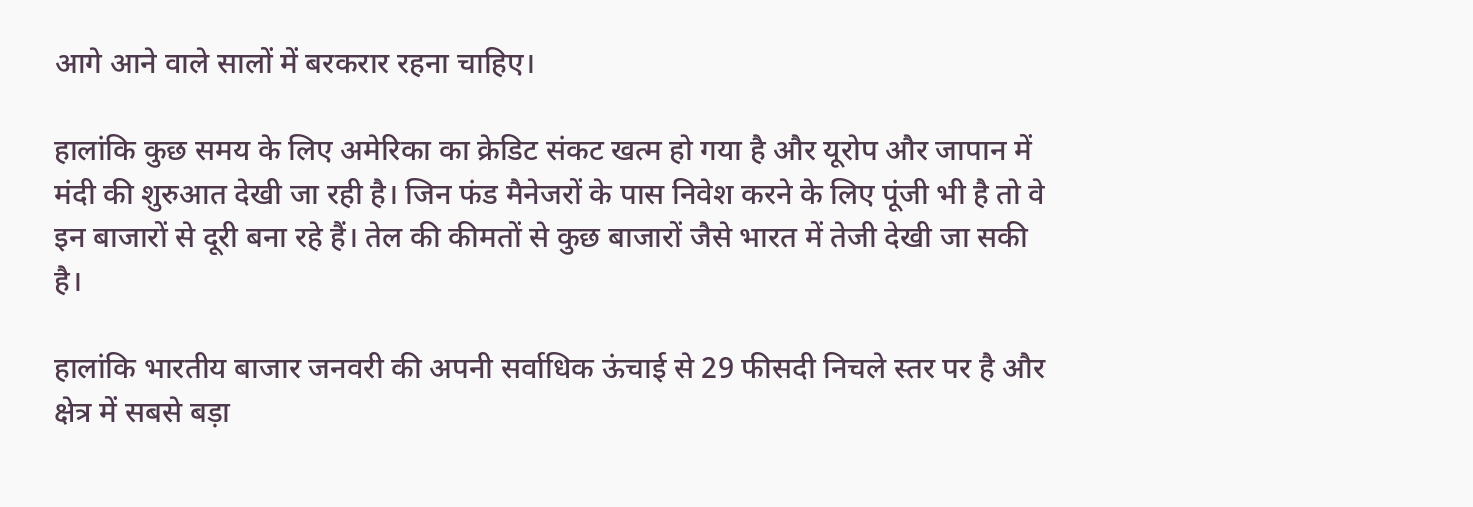आगे आने वाले सालों में बरकरार रहना चाहिए।

हालांकि कुछ समय के लिए अमेरिका का क्रेडिट संकट खत्म हो गया है और यूरोप और जापान में मंदी की शुरुआत देखी जा रही है। जिन फंड मैनेजरों के पास निवेश करने के लिए पूंजी भी है तो वे इन बाजारों से दूरी बना रहे हैं। तेल की कीमतों से कुछ बाजारों जैसे भारत में तेजी देखी जा सकी है।

हालांकि भारतीय बाजार जनवरी की अपनी सर्वाधिक ऊंचाई से 29 फीसदी निचले स्तर पर है और क्षेत्र में सबसे बड़ा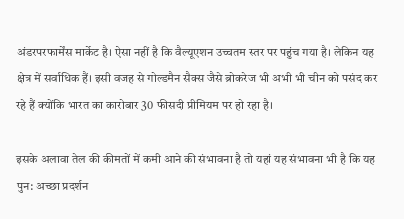अंडरपरफार्मेंस मार्केट है। ऐसा नहीं है कि वैल्यूएशन उच्चतम स्तर पर पहुंच गया है। लेकिन यह क्षेत्र में सर्वाधिक हैं। इसी वजह से गोल्डमैन सैक्स जैसे ब्रोकरेज भी अभी भी चीन को पसंद कर रहे हैं क्योंकि भारत का कारोबार 30 फीसदी प्रीमियम पर हो रहा है।

इसके अलावा तेल की कीमतों में कमी आने की संभावना है तो यहां यह संभावना भी है कि यह पुन: अच्छा प्रदर्शन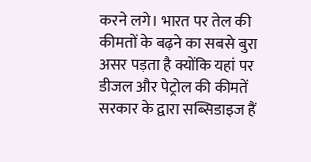करने लगे। भारत पर तेल की कीमतों के बढ़ने का सबसे बुरा असर पड़ता है क्योंकि यहां पर डीजल और पेट्रोल की कीमतें सरकार के द्वारा सब्सिडाइज हैं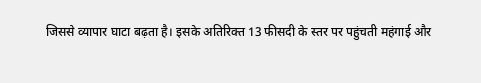जिससे व्यापार घाटा बढ़ता है। इसके अतिरिक्त 13 फीसदी के स्तर पर पहुंचती महंगाई और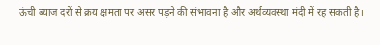ऊंची ब्याज दरों से क्रय क्षमता पर असर पड़ने की संभावना है और अर्थव्यवस्था मंदी में रह सकती है।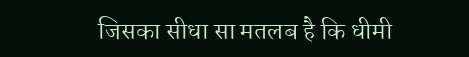जिसका सीधा सा मतलब है कि धीमी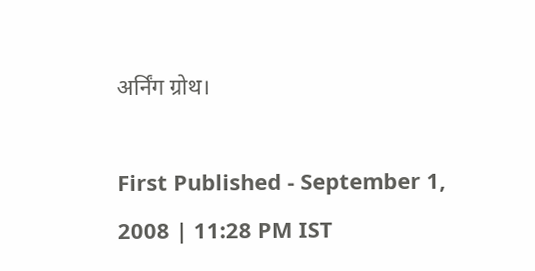अर्निंग ग्रोथ।

First Published - September 1, 2008 | 11:28 PM IST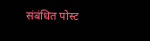संबंधित पोस्ट